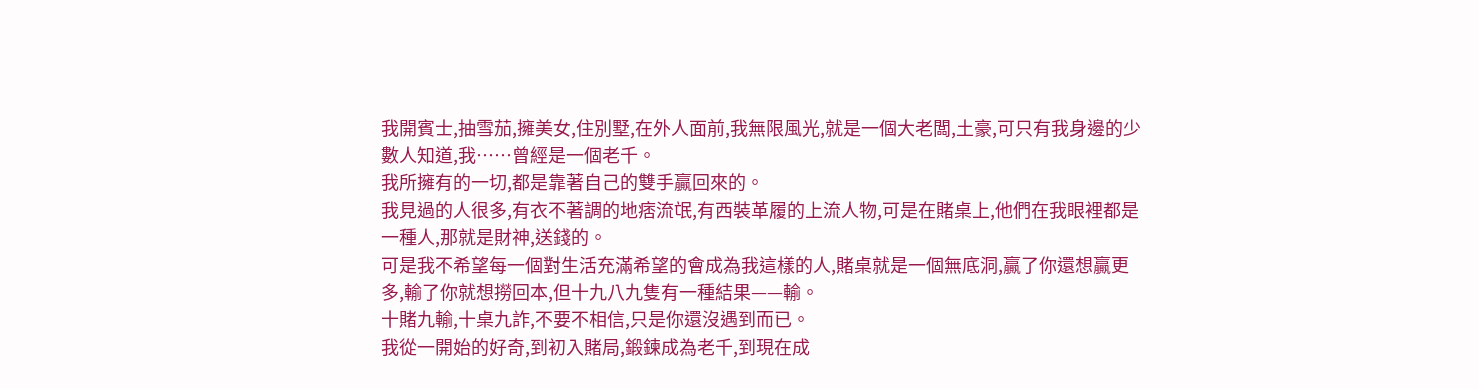我開賓士,抽雪茄,擁美女,住別墅,在外人面前,我無限風光,就是一個大老闆,土豪,可只有我身邊的少數人知道,我……曾經是一個老千。
我所擁有的一切,都是靠著自己的雙手贏回來的。
我見過的人很多,有衣不著調的地痞流氓,有西裝革履的上流人物,可是在賭桌上,他們在我眼裡都是一種人,那就是財神,送錢的。
可是我不希望每一個對生活充滿希望的會成為我這樣的人,賭桌就是一個無底洞,贏了你還想贏更多,輸了你就想撈回本,但十九八九隻有一種結果——輸。
十賭九輸,十桌九詐,不要不相信,只是你還沒遇到而已。
我從一開始的好奇,到初入賭局,鍛鍊成為老千,到現在成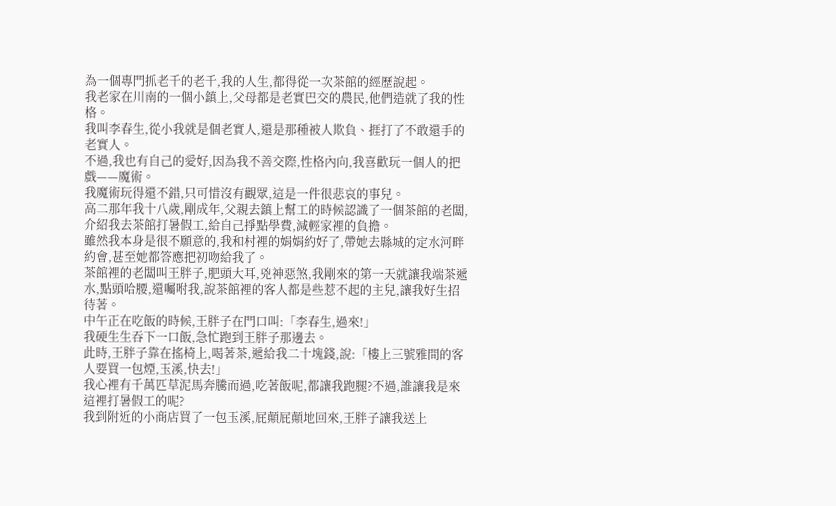為一個專門抓老千的老千,我的人生,都得從一次茶館的經歷說起。
我老家在川南的一個小鎮上,父母都是老實巴交的農民,他們造就了我的性格。
我叫李春生,從小我就是個老實人,還是那種被人欺負、捱打了不敢還手的老實人。
不過,我也有自己的愛好,因為我不善交際,性格內向,我喜歡玩一個人的把戲——魔術。
我魔術玩得還不錯,只可惜沒有觀眾,這是一件很悲哀的事兒。
高二那年我十八歲,剛成年,父親去鎮上幫工的時候認識了一個茶館的老闆,介紹我去茶館打暑假工,給自己掙點學費,減輕家裡的負擔。
雖然我本身是很不願意的,我和村裡的娟娟約好了,帶她去縣城的定水河畔約會,甚至她都答應把初吻給我了。
茶館裡的老闆叫王胖子,肥頭大耳,兇神惡煞,我剛來的第一天就讓我端茶遞水,點頭哈腰,還囑咐我,說茶館裡的客人都是些惹不起的主兒,讓我好生招待著。
中午正在吃飯的時候,王胖子在門口叫:「李春生,過來!」
我硬生生吞下一口飯,急忙跑到王胖子那邊去。
此時,王胖子靠在搖椅上,喝著茶,遞給我二十塊錢,說:「樓上三號雅間的客人要買一包煙,玉溪,快去!」
我心裡有千萬匹草泥馬奔騰而過,吃著飯呢,都讓我跑腿?不過,誰讓我是來這裡打暑假工的呢?
我到附近的小商店買了一包玉溪,屁顛屁顛地回來,王胖子讓我送上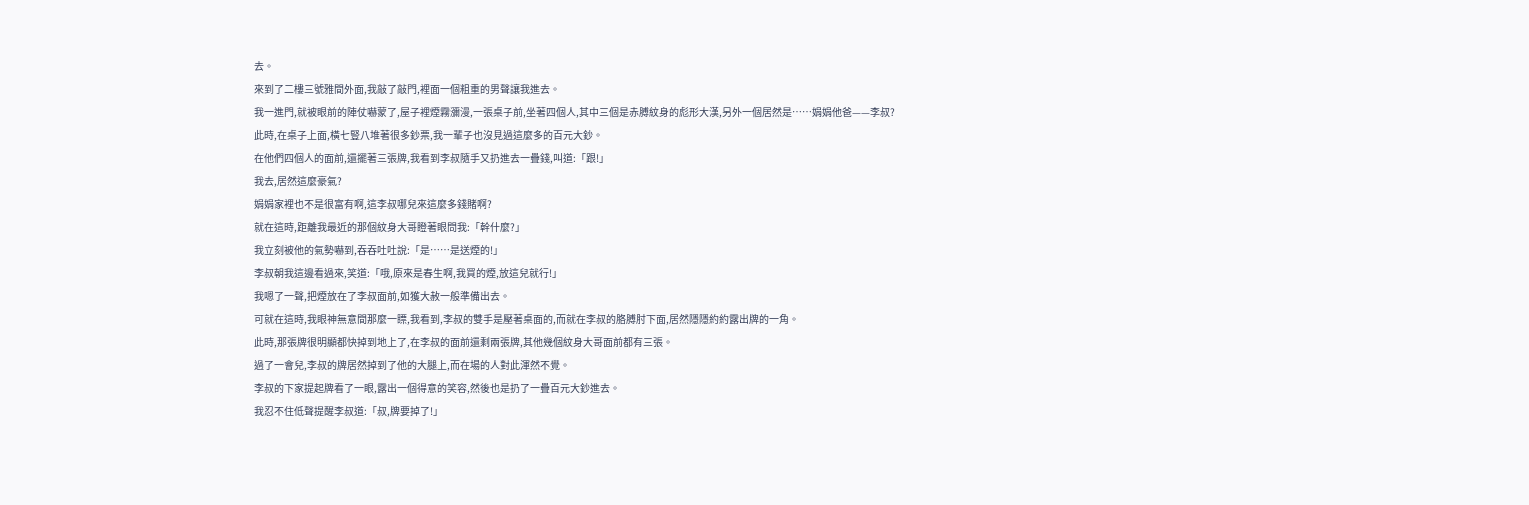去。
來到了二樓三號雅間外面,我敲了敲門,裡面一個粗重的男聲讓我進去。
我一進門,就被眼前的陣仗嚇蒙了,屋子裡煙霧瀰漫,一張桌子前,坐著四個人,其中三個是赤膊紋身的彪形大漢,另外一個居然是……娟娟他爸——李叔?
此時,在桌子上面,橫七豎八堆著很多鈔票,我一輩子也沒見過這麼多的百元大鈔。
在他們四個人的面前,還擺著三張牌,我看到李叔隨手又扔進去一疊錢,叫道:「跟!」
我去,居然這麼豪氣?
娟娟家裡也不是很富有啊,這李叔哪兒來這麼多錢賭啊?
就在這時,距離我最近的那個紋身大哥瞪著眼問我:「幹什麼?」
我立刻被他的氣勢嚇到,吞吞吐吐說:「是……是送煙的!」
李叔朝我這邊看過來,笑道:「哦,原來是春生啊,我買的煙,放這兒就行!」
我嗯了一聲,把煙放在了李叔面前,如獲大赦一般準備出去。
可就在這時,我眼神無意間那麼一瞟,我看到,李叔的雙手是壓著桌面的,而就在李叔的胳膊肘下面,居然隱隱約約露出牌的一角。
此時,那張牌很明顯都快掉到地上了,在李叔的面前還剩兩張牌,其他幾個紋身大哥面前都有三張。
過了一會兒,李叔的牌居然掉到了他的大腿上,而在場的人對此渾然不覺。
李叔的下家提起牌看了一眼,露出一個得意的笑容,然後也是扔了一疊百元大鈔進去。
我忍不住低聲提醒李叔道:「叔,牌要掉了!」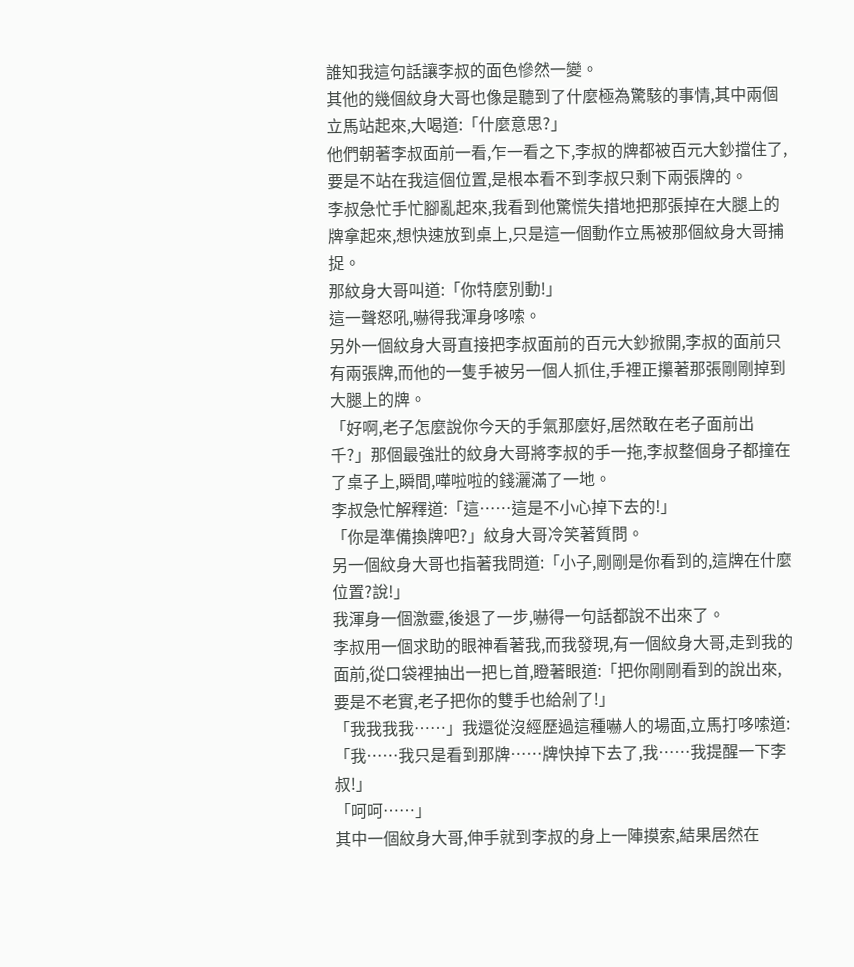誰知我這句話讓李叔的面色慘然一變。
其他的幾個紋身大哥也像是聽到了什麼極為驚駭的事情,其中兩個立馬站起來,大喝道:「什麼意思?」
他們朝著李叔面前一看,乍一看之下,李叔的牌都被百元大鈔擋住了,要是不站在我這個位置,是根本看不到李叔只剩下兩張牌的。
李叔急忙手忙腳亂起來,我看到他驚慌失措地把那張掉在大腿上的牌拿起來,想快速放到桌上,只是這一個動作立馬被那個紋身大哥捕捉。
那紋身大哥叫道:「你特麼別動!」
這一聲怒吼,嚇得我渾身哆嗦。
另外一個紋身大哥直接把李叔面前的百元大鈔掀開,李叔的面前只有兩張牌,而他的一隻手被另一個人抓住,手裡正攥著那張剛剛掉到大腿上的牌。
「好啊,老子怎麼說你今天的手氣那麼好,居然敢在老子面前出千?」那個最強壯的紋身大哥將李叔的手一拖,李叔整個身子都撞在了桌子上,瞬間,嘩啦啦的錢灑滿了一地。
李叔急忙解釋道:「這……這是不小心掉下去的!」
「你是準備換牌吧?」紋身大哥冷笑著質問。
另一個紋身大哥也指著我問道:「小子,剛剛是你看到的,這牌在什麼位置?說!」
我渾身一個激靈,後退了一步,嚇得一句話都說不出來了。
李叔用一個求助的眼神看著我,而我發現,有一個紋身大哥,走到我的面前,從口袋裡抽出一把匕首,瞪著眼道:「把你剛剛看到的說出來,要是不老實,老子把你的雙手也給剁了!」
「我我我我……」我還從沒經歷過這種嚇人的場面,立馬打哆嗦道:「我……我只是看到那牌……牌快掉下去了,我……我提醒一下李叔!」
「呵呵……」
其中一個紋身大哥,伸手就到李叔的身上一陣摸索,結果居然在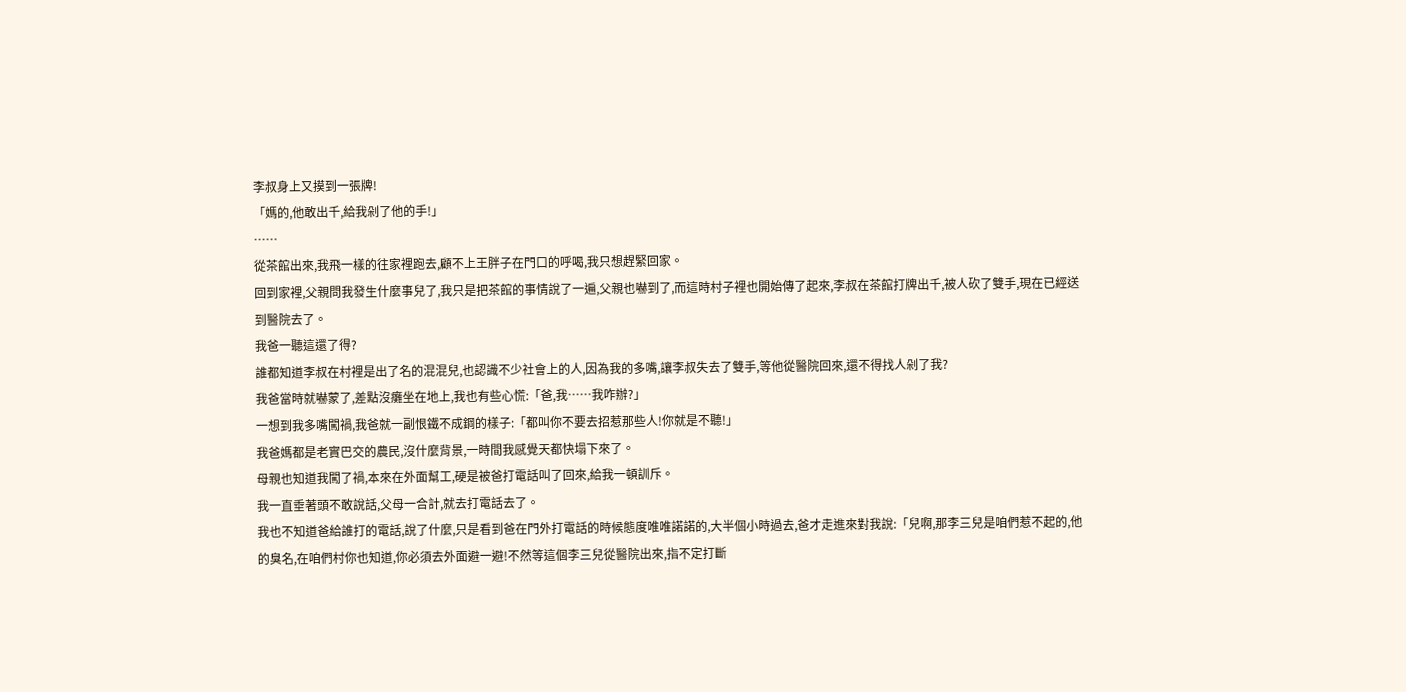李叔身上又摸到一張牌!
「媽的,他敢出千,給我剁了他的手!」
……
從茶館出來,我飛一樣的往家裡跑去,顧不上王胖子在門口的呼喝,我只想趕緊回家。
回到家裡,父親問我發生什麼事兒了,我只是把茶館的事情說了一遍,父親也嚇到了,而這時村子裡也開始傳了起來,李叔在茶館打牌出千,被人砍了雙手,現在已經送到醫院去了。
我爸一聽這還了得?
誰都知道李叔在村裡是出了名的混混兒,也認識不少社會上的人,因為我的多嘴,讓李叔失去了雙手,等他從醫院回來,還不得找人剁了我?
我爸當時就嚇蒙了,差點沒癱坐在地上,我也有些心慌:「爸,我……我咋辦?」
一想到我多嘴闖禍,我爸就一副恨鐵不成鋼的樣子:「都叫你不要去招惹那些人!你就是不聽!」
我爸媽都是老實巴交的農民,沒什麼背景,一時間我感覺天都快塌下來了。
母親也知道我闖了禍,本來在外面幫工,硬是被爸打電話叫了回來,給我一頓訓斥。
我一直垂著頭不敢說話,父母一合計,就去打電話去了。
我也不知道爸給誰打的電話,說了什麼,只是看到爸在門外打電話的時候態度唯唯諾諾的,大半個小時過去,爸才走進來對我說:「兒啊,那李三兒是咱們惹不起的,他的臭名,在咱們村你也知道,你必須去外面避一避!不然等這個李三兒從醫院出來,指不定打斷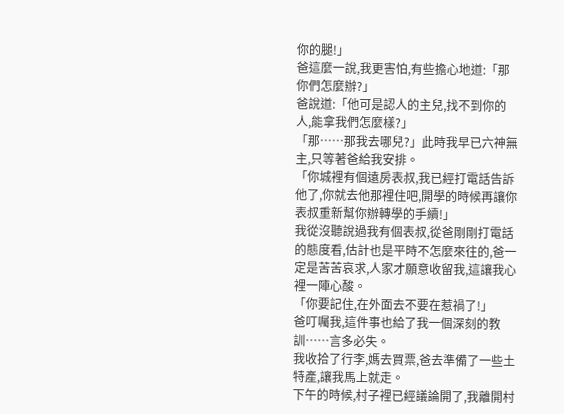你的腿!」
爸這麼一說,我更害怕,有些擔心地道:「那你們怎麼辦?」
爸說道:「他可是認人的主兒,找不到你的人,能拿我們怎麼樣?」
「那……那我去哪兒?」此時我早已六神無主,只等著爸給我安排。
「你城裡有個遠房表叔,我已經打電話告訴他了,你就去他那裡住吧,開學的時候再讓你表叔重新幫你辦轉學的手續!」
我從沒聽說過我有個表叔,從爸剛剛打電話的態度看,估計也是平時不怎麼來往的,爸一定是苦苦哀求,人家才願意收留我,這讓我心裡一陣心酸。
「你要記住,在外面去不要在惹禍了!」
爸叮囑我,這件事也給了我一個深刻的教訓……言多必失。
我收拾了行李,媽去買票,爸去準備了一些土特產,讓我馬上就走。
下午的時候,村子裡已經議論開了,我離開村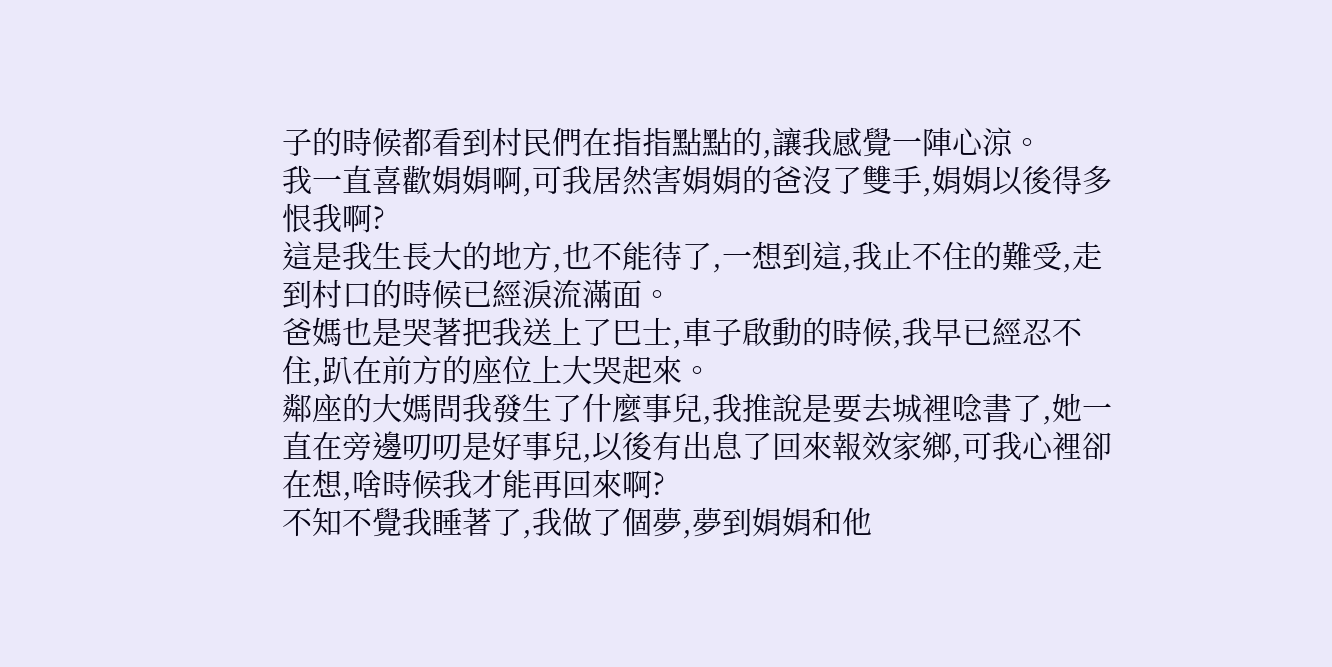子的時候都看到村民們在指指點點的,讓我感覺一陣心涼。
我一直喜歡娟娟啊,可我居然害娟娟的爸沒了雙手,娟娟以後得多恨我啊?
這是我生長大的地方,也不能待了,一想到這,我止不住的難受,走到村口的時候已經淚流滿面。
爸媽也是哭著把我送上了巴士,車子啟動的時候,我早已經忍不住,趴在前方的座位上大哭起來。
鄰座的大媽問我發生了什麼事兒,我推說是要去城裡唸書了,她一直在旁邊叨叨是好事兒,以後有出息了回來報效家鄉,可我心裡卻在想,啥時候我才能再回來啊?
不知不覺我睡著了,我做了個夢,夢到娟娟和他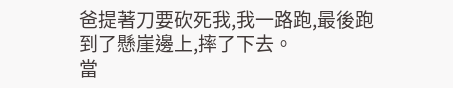爸提著刀要砍死我,我一路跑,最後跑到了懸崖邊上,摔了下去。
當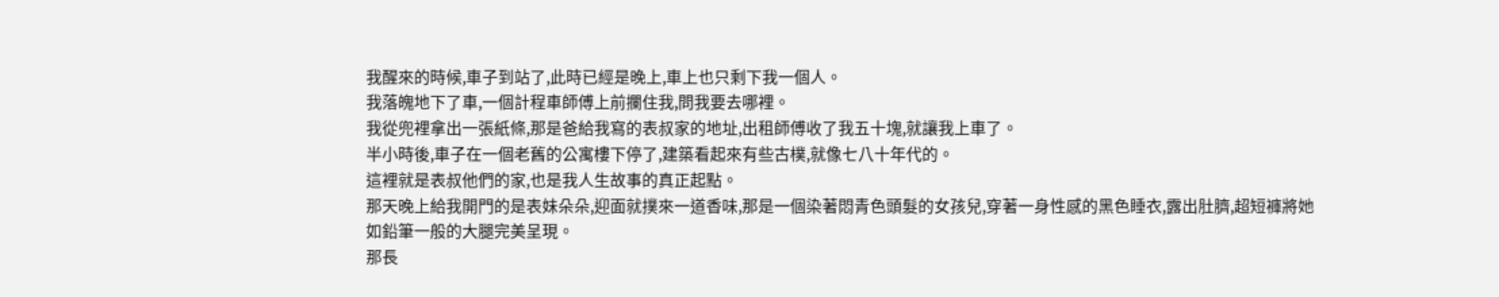我醒來的時候,車子到站了,此時已經是晚上,車上也只剩下我一個人。
我落魄地下了車,一個計程車師傅上前攔住我,問我要去哪裡。
我從兜裡拿出一張紙條,那是爸給我寫的表叔家的地址,出租師傅收了我五十塊,就讓我上車了。
半小時後,車子在一個老舊的公寓樓下停了,建築看起來有些古樸,就像七八十年代的。
這裡就是表叔他們的家,也是我人生故事的真正起點。
那天晚上給我開門的是表妹朵朵,迎面就撲來一道香味,那是一個染著悶青色頭髮的女孩兒,穿著一身性感的黑色睡衣,露出肚臍,超短褲將她如鉛筆一般的大腿完美呈現。
那長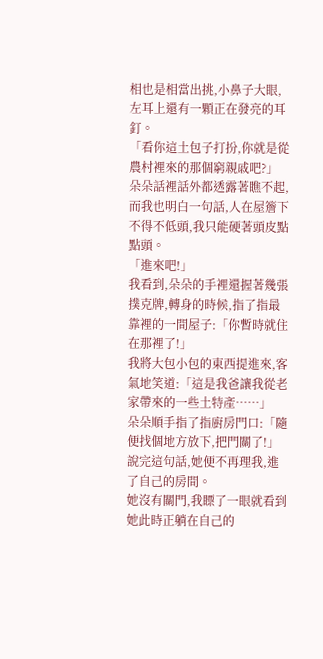相也是相當出挑,小鼻子大眼,左耳上還有一顆正在發亮的耳釘。
「看你這土包子打扮,你就是從農村裡來的那個窮親戚吧?」
朵朵話裡話外都透露著瞧不起,而我也明白一句話,人在屋簷下不得不低頭,我只能硬著頭皮點點頭。
「進來吧!」
我看到,朵朵的手裡還握著幾張撲克牌,轉身的時候,指了指最靠裡的一間屋子:「你暫時就住在那裡了!」
我將大包小包的東西提進來,客氣地笑道:「這是我爸讓我從老家帶來的一些土特產……」
朵朵順手指了指廚房門口:「隨便找個地方放下,把門關了!」
說完這句話,她便不再理我,進了自己的房間。
她沒有關門,我瞟了一眼就看到她此時正躺在自己的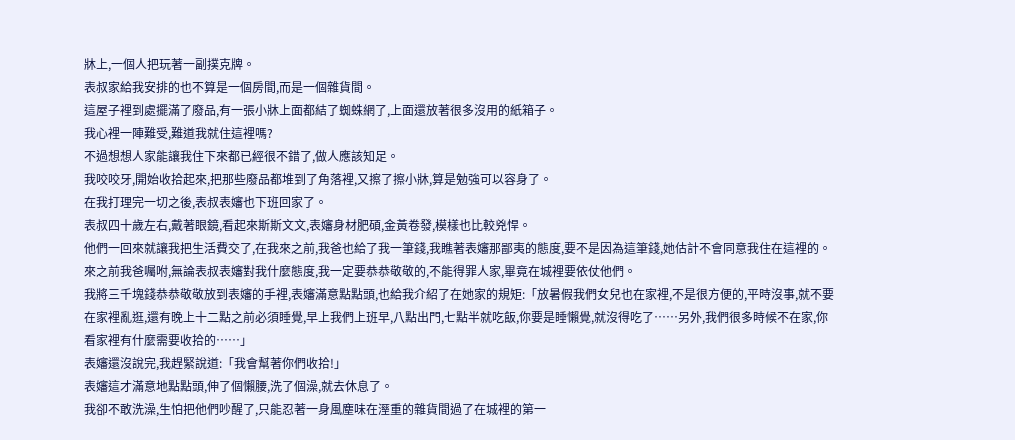牀上,一個人把玩著一副撲克牌。
表叔家給我安排的也不算是一個房間,而是一個雜貨間。
這屋子裡到處擺滿了廢品,有一張小牀上面都結了蜘蛛網了,上面還放著很多沒用的紙箱子。
我心裡一陣難受,難道我就住這裡嗎?
不過想想人家能讓我住下來都已經很不錯了,做人應該知足。
我咬咬牙,開始收拾起來,把那些廢品都堆到了角落裡,又擦了擦小牀,算是勉強可以容身了。
在我打理完一切之後,表叔表嬸也下班回家了。
表叔四十歲左右,戴著眼鏡,看起來斯斯文文,表嬸身材肥碩,金黃卷發,模樣也比較兇悍。
他們一回來就讓我把生活費交了,在我來之前,我爸也給了我一筆錢,我瞧著表嬸那鄙夷的態度,要不是因為這筆錢,她估計不會同意我住在這裡的。
來之前我爸囑咐,無論表叔表嬸對我什麼態度,我一定要恭恭敬敬的,不能得罪人家,畢竟在城裡要依仗他們。
我將三千塊錢恭恭敬敬放到表嬸的手裡,表嬸滿意點點頭,也給我介紹了在她家的規矩:「放暑假我們女兒也在家裡,不是很方便的,平時沒事,就不要在家裡亂逛,還有晚上十二點之前必須睡覺,早上我們上班早,八點出門,七點半就吃飯,你要是睡懶覺,就沒得吃了……另外,我們很多時候不在家,你看家裡有什麼需要收拾的……」
表嬸還沒說完,我趕緊說道:「我會幫著你們收拾!」
表嬸這才滿意地點點頭,伸了個懶腰,洗了個澡,就去休息了。
我卻不敢洗澡,生怕把他們吵醒了,只能忍著一身風塵味在溼重的雜貨間過了在城裡的第一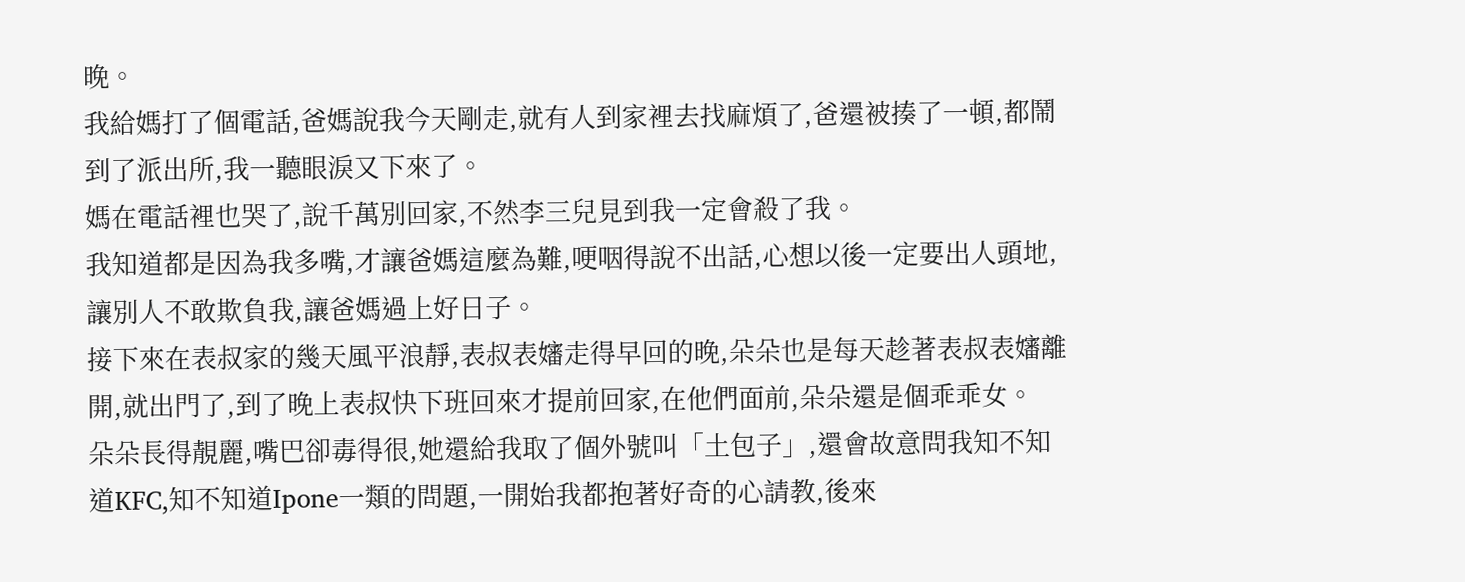晚。
我給媽打了個電話,爸媽說我今天剛走,就有人到家裡去找麻煩了,爸還被揍了一頓,都鬧到了派出所,我一聽眼淚又下來了。
媽在電話裡也哭了,說千萬別回家,不然李三兒見到我一定會殺了我。
我知道都是因為我多嘴,才讓爸媽這麼為難,哽咽得說不出話,心想以後一定要出人頭地,讓別人不敢欺負我,讓爸媽過上好日子。
接下來在表叔家的幾天風平浪靜,表叔表嬸走得早回的晚,朵朵也是每天趁著表叔表嬸離開,就出門了,到了晚上表叔快下班回來才提前回家,在他們面前,朵朵還是個乖乖女。
朵朵長得靚麗,嘴巴卻毒得很,她還給我取了個外號叫「土包子」,還會故意問我知不知道KFC,知不知道Ipone一類的問題,一開始我都抱著好奇的心請教,後來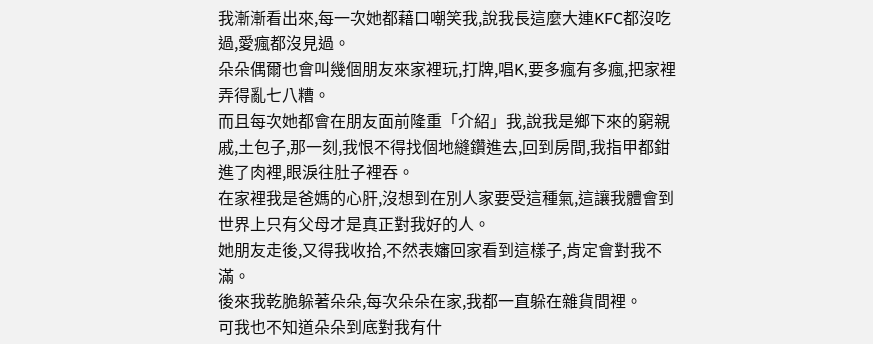我漸漸看出來,每一次她都藉口嘲笑我,說我長這麼大連KFC都沒吃過,愛瘋都沒見過。
朵朵偶爾也會叫幾個朋友來家裡玩,打牌,唱K,要多瘋有多瘋,把家裡弄得亂七八糟。
而且每次她都會在朋友面前隆重「介紹」我,說我是鄉下來的窮親戚,土包子,那一刻,我恨不得找個地縫鑽進去,回到房間,我指甲都鉗進了肉裡,眼淚往肚子裡吞。
在家裡我是爸媽的心肝,沒想到在別人家要受這種氣,這讓我體會到世界上只有父母才是真正對我好的人。
她朋友走後,又得我收拾,不然表嬸回家看到這樣子,肯定會對我不滿。
後來我乾脆躲著朵朵,每次朵朵在家,我都一直躲在雜貨間裡。
可我也不知道朵朵到底對我有什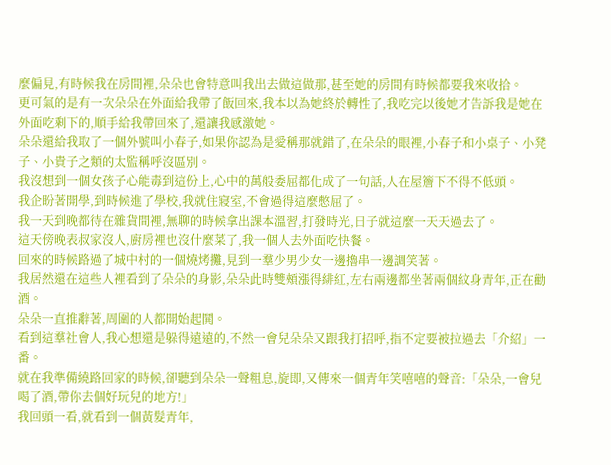麼偏見,有時候我在房間裡,朵朵也會特意叫我出去做這做那,甚至她的房間有時候都要我來收拾。
更可氣的是有一次朵朵在外面給我帶了飯回來,我本以為她終於轉性了,我吃完以後她才告訴我是她在外面吃剩下的,順手給我帶回來了,還讓我感激她。
朵朵還給我取了一個外號叫小春子,如果你認為是愛稱那就錯了,在朵朵的眼裡,小春子和小桌子、小凳子、小貴子之類的太監稱呼沒區別。
我沒想到一個女孩子心能毒到這份上,心中的萬般委屈都化成了一句話,人在屋簷下不得不低頭。
我企盼著開學,到時候進了學校,我就住寢室,不會過得這麼憋屈了。
我一天到晚都待在雜貨間裡,無聊的時候拿出課本溫習,打發時光,日子就這麼一天天過去了。
這天傍晚表叔家沒人,廚房裡也沒什麼菜了,我一個人去外面吃快餐。
回來的時候路過了城中村的一個燒烤攤,見到一羣少男少女一邊擼串一邊調笑著。
我居然還在這些人裡看到了朵朵的身影,朵朵此時雙頰漲得緋紅,左右兩邊都坐著兩個紋身青年,正在勸酒。
朵朵一直推辭著,周圍的人都開始起鬨。
看到這羣社會人,我心想還是躲得遠遠的,不然一會兒朵朵又跟我打招呼,指不定要被拉過去「介紹」一番。
就在我準備繞路回家的時候,卻聽到朵朵一聲粗息,旋即,又傳來一個青年笑嘻嘻的聲音:「朵朵,一會兒喝了酒,帶你去個好玩兒的地方!」
我回頭一看,就看到一個黃髮青年,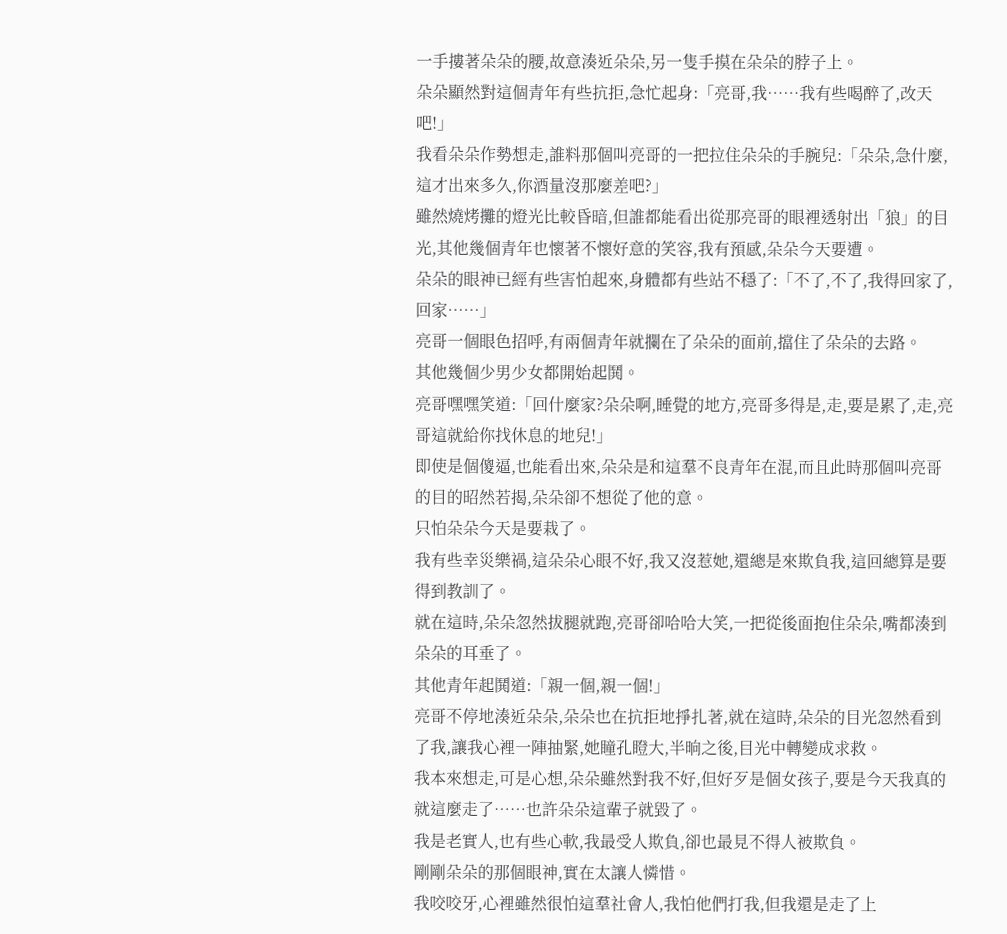一手摟著朵朵的腰,故意湊近朵朵,另一隻手摸在朵朵的脖子上。
朵朵顯然對這個青年有些抗拒,急忙起身:「亮哥,我……我有些喝醉了,改天吧!」
我看朵朵作勢想走,誰料那個叫亮哥的一把拉住朵朵的手腕兒:「朵朵,急什麼,這才出來多久,你酒量沒那麼差吧?」
雖然燒烤攤的燈光比較昏暗,但誰都能看出從那亮哥的眼裡透射出「狼」的目光,其他幾個青年也懷著不懷好意的笑容,我有預感,朵朵今天要遭。
朵朵的眼神已經有些害怕起來,身體都有些站不穩了:「不了,不了,我得回家了,回家……」
亮哥一個眼色招呼,有兩個青年就攔在了朵朵的面前,擋住了朵朵的去路。
其他幾個少男少女都開始起鬨。
亮哥嘿嘿笑道:「回什麼家?朵朵啊,睡覺的地方,亮哥多得是,走,要是累了,走,亮哥這就給你找休息的地兒!」
即使是個傻逼,也能看出來,朵朵是和這羣不良青年在混,而且此時那個叫亮哥的目的昭然若揭,朵朵卻不想從了他的意。
只怕朵朵今天是要栽了。
我有些幸災樂禍,這朵朵心眼不好,我又沒惹她,還總是來欺負我,這回總算是要得到教訓了。
就在這時,朵朵忽然拔腿就跑,亮哥卻哈哈大笑,一把從後面抱住朵朵,嘴都湊到朵朵的耳垂了。
其他青年起鬨道:「親一個,親一個!」
亮哥不停地湊近朵朵,朵朵也在抗拒地掙扎著,就在這時,朵朵的目光忽然看到了我,讓我心裡一陣抽緊,她瞳孔瞪大,半晌之後,目光中轉變成求救。
我本來想走,可是心想,朵朵雖然對我不好,但好歹是個女孩子,要是今天我真的就這麼走了……也許朵朵這輩子就毀了。
我是老實人,也有些心軟,我最受人欺負,卻也最見不得人被欺負。
剛剛朵朵的那個眼神,實在太讓人憐惜。
我咬咬牙,心裡雖然很怕這羣社會人,我怕他們打我,但我還是走了上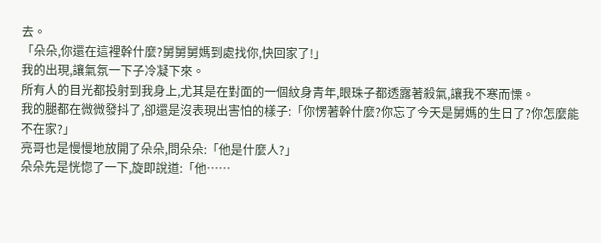去。
「朵朵,你還在這裡幹什麼?舅舅舅媽到處找你,快回家了!」
我的出現,讓氣氛一下子冷凝下來。
所有人的目光都投射到我身上,尤其是在對面的一個紋身青年,眼珠子都透露著殺氣,讓我不寒而慄。
我的腿都在微微發抖了,卻還是沒表現出害怕的樣子:「你愣著幹什麼?你忘了今天是舅媽的生日了?你怎麼能不在家?」
亮哥也是慢慢地放開了朵朵,問朵朵:「他是什麼人?」
朵朵先是恍惚了一下,旋即說道:「他……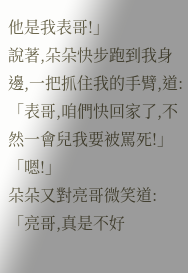他是我表哥!」
說著,朵朵快步跑到我身邊,一把抓住我的手臂,道:「表哥,咱們快回家了,不然一會兒我要被罵死!」
「嗯!」
朵朵又對亮哥微笑道:「亮哥,真是不好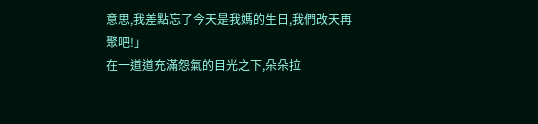意思,我差點忘了今天是我媽的生日,我們改天再聚吧!」
在一道道充滿怨氣的目光之下,朵朵拉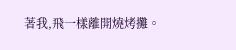著我,飛一樣離開燒烤攤。